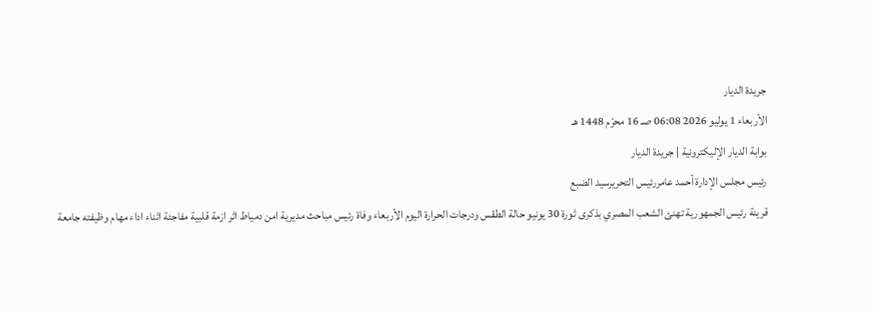جريدة الديار
الأربعاء 1 يوليو 2026 06:08 صـ 16 محرّم 1448 هـ
بوابة الديار الإليكترونية | جريدة الديار
رئيس مجلس الإدارة أحمد عامررئيس التحريرسيد الضبع
قرينة رئيس الجمهورية تهنئ الشعب المصري بذكرى ثورة 30 يونيو حالة الطقس ودرجات الحرارة اليوم الأربعاء وفاة رئيس مباحث مديرية امن دمياط اثر ازمة قلبية مفاجئة اثناء اداء مهام وظيفته جامعة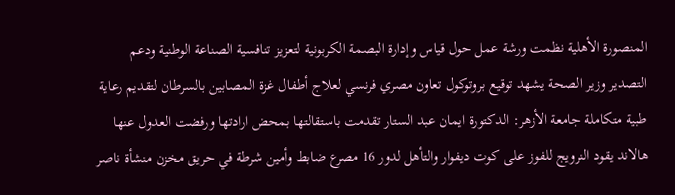المنصورة الأهلية نظمت ورشة عمل حول قياس وإدارة البصمة الكربونية لتعزيز تنافسية الصناعة الوطنية ودعم التصدير وزير الصحة يشهد توقيع بروتوكول تعاون مصري فرنسي لعلاج أطفال غزة المصابين بالسرطان لتقديم رعاية طبية متكاملة جامعة الأزهر: الدكتورة ايمان عبد الستار تقدمت باستقالتها بمحض ارادتها ورفضت العدول عنها هالاند يقود النرويج للفوز على كوت ديفوار والتأهل لدور 16 مصرع ضابط وأمين شرطة في حريق مخزن منشأة ناصر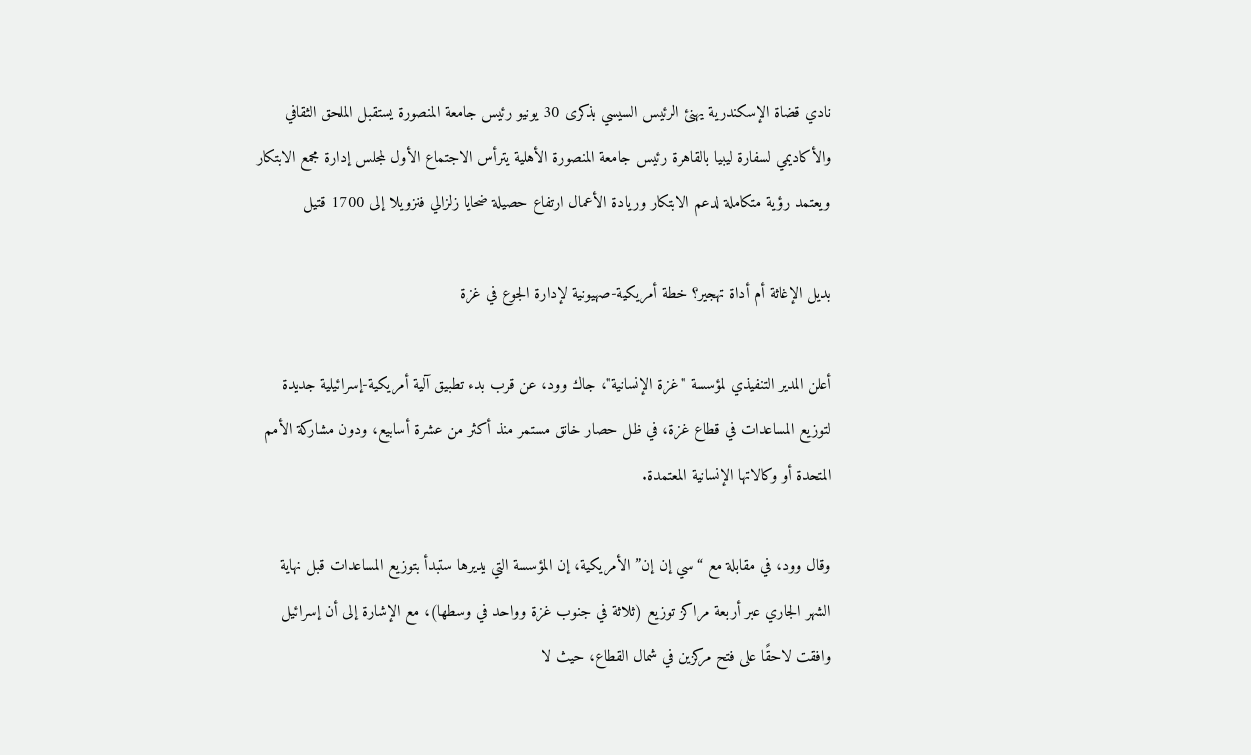نادي قضاة الإسكندرية يهنئ الرئيس السيسي بذكرى 30 يونيو رئيس جامعة المنصورة يستقبل الملحق الثقافي والأكاديمي لسفارة ليبيا بالقاهرة رئيس جامعة المنصورة الأهلية يترأس الاجتماع الأول لمجلس إدارة مجمع الابتكار ويعتمد رؤية متكاملة لدعم الابتكار وريادة الأعمال ارتفاع حصيلة ضحايا زلزالي فنزويلا إلى 1700 قتيل

بديل الإغاثة أم أداة تهجير؟ خطة أمريكية-صهيونية لإدارة الجوع في غزة

أعلن المدير التنفيذي لمؤسسة "غزة الإنسانية"، جاك وود، عن قرب بدء تطبيق آلية أمريكية-إسرائيلية جديدة لتوزيع المساعدات في قطاع غزة، في ظل حصار خانق مستمر منذ أكثر من عشرة أسابيع، ودون مشاركة الأمم المتحدة أو وكالاتها الإنسانية المعتمدة.

وقال وود، في مقابلة مع “سي إن إن” الأمريكية، إن المؤسسة التي يديرها ستبدأ بتوزيع المساعدات قبل نهاية الشهر الجاري عبر أربعة مراكز توزيع (ثلاثة في جنوب غزة وواحد في وسطها)، مع الإشارة إلى أن إسرائيل وافقت لاحقًا على فتح مركزين في شمال القطاع، حيث لا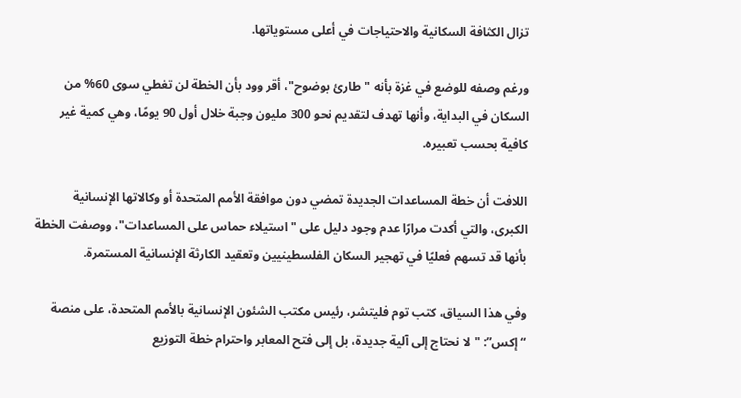تزال الكثافة السكانية والاحتياجات في أعلى مستوياتها.

ورغم وصفه للوضع في غزة بأنه "طارئ بوضوح"، أقر وود بأن الخطة لن تغطي سوى 60% من السكان في البداية، وأنها تهدف لتقديم نحو 300 مليون وجبة خلال أول 90 يومًا، وهي كمية غير كافية بحسب تعبيره.

اللافت أن خطة المساعدات الجديدة تمضي دون موافقة الأمم المتحدة أو وكالاتها الإنسانية الكبرى، والتي أكدت مرارًا عدم وجود دليل على "استيلاء حماس على المساعدات"، ووصفت الخطة بأنها قد تسهم فعليًا في تهجير السكان الفلسطينيين وتعقيد الكارثة الإنسانية المستمرة.

وفي هذا السياق، كتب توم فليتشر، رئيس مكتب الشئون الإنسانية بالأمم المتحدة، على منصة “إكس”: "لا نحتاج إلى آلية جديدة، بل إلى فتح المعابر واحترام خطة التوزيع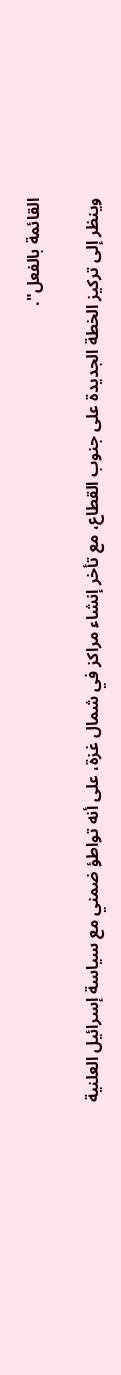القائمة بالفعل".

وينظر إلى تركيز الخطة الجديدة على جنوب القطاع، مع تأخر إنشاء مراكز في شمال غزة، على أنه تواطؤ ضمني مع سياسة إسرائيل العلنية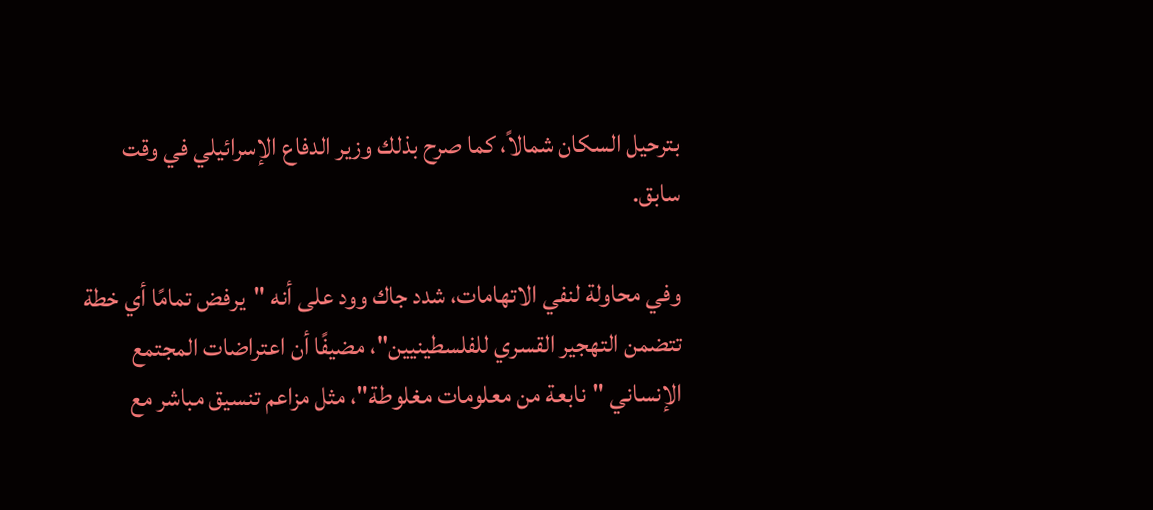بترحيل السكان شمالاً، كما صرح بذلك وزير الدفاع الإسرائيلي في وقت سابق.

وفي محاولة لنفي الاتهامات، شدد جاك وود على أنه "يرفض تمامًا أي خطة تتضمن التهجير القسري للفلسطينيين"، مضيفًا أن اعتراضات المجتمع الإنساني "نابعة من معلومات مغلوطة"، مثل مزاعم تنسيق مباشر مع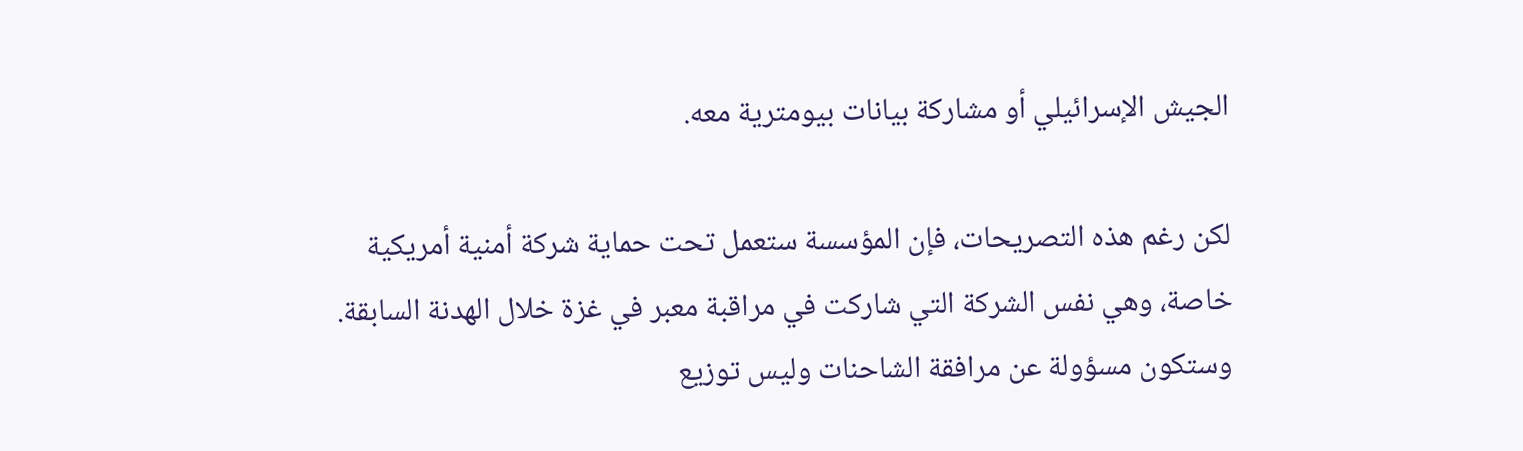الجيش الإسرائيلي أو مشاركة بيانات بيومترية معه.

لكن رغم هذه التصريحات، فإن المؤسسة ستعمل تحت حماية شركة أمنية أمريكية خاصة، وهي نفس الشركة التي شاركت في مراقبة معبر في غزة خلال الهدنة السابقة. وستكون مسؤولة عن مرافقة الشاحنات وليس توزيع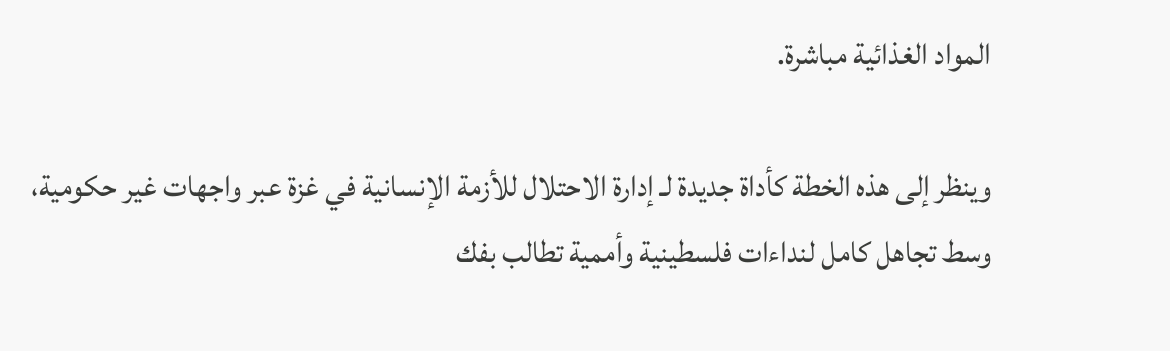المواد الغذائية مباشرة.

وينظر إلى هذه الخطة كأداة جديدة لـ إدارة الاحتلال للأزمة الإنسانية في غزة عبر واجهات غير حكومية، وسط تجاهل كامل لنداءات فلسطينية وأممية تطالب بفك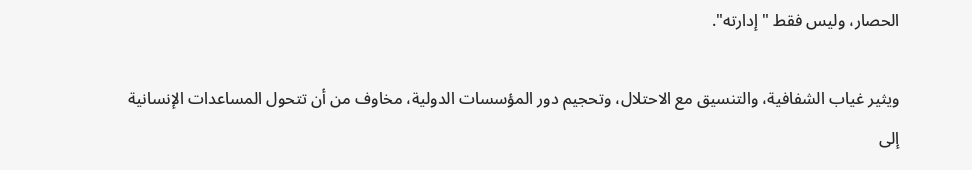الحصار، وليس فقط "إدارته".

ويثير غياب الشفافية، والتنسيق مع الاحتلال، وتحجيم دور المؤسسات الدولية، مخاوف من أن تتحول المساعدات الإنسانية إلى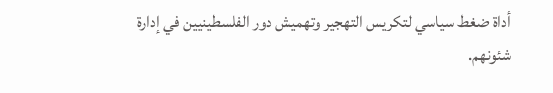أداة ضغط سياسي لتكريس التهجير وتهميش دور الفلسطينيين في إدارة شئونهم.